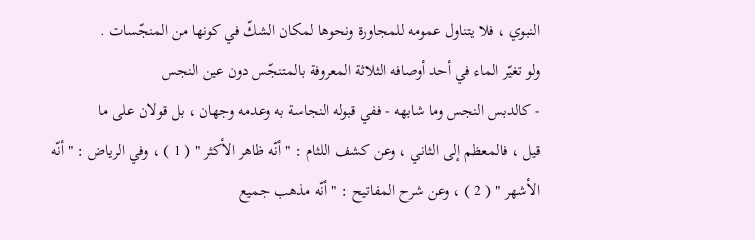النبوي ، فلا يتناول عمومه للمجاورة ونحوها لمكان الشكّ في كونها من المنجّسات .
ولو تغيّر الماء في أحد أوصافه الثلاثة المعروفة بالمتنجّس دون عين النجس
- كالدبس النجس وما شابهه - ففي قبوله النجاسة به وعدمه وجهان ، بل قولان على ما
قيل ، فالمعظم إلى الثاني ، وعن كشف اللثام : " أنّه ظاهر الأكثر " ( 1 ) ، وفي الرياض : " أنّه
الأشهر " ( 2 ) ، وعن شرح المفاتيح : " أنّه مذهب جميع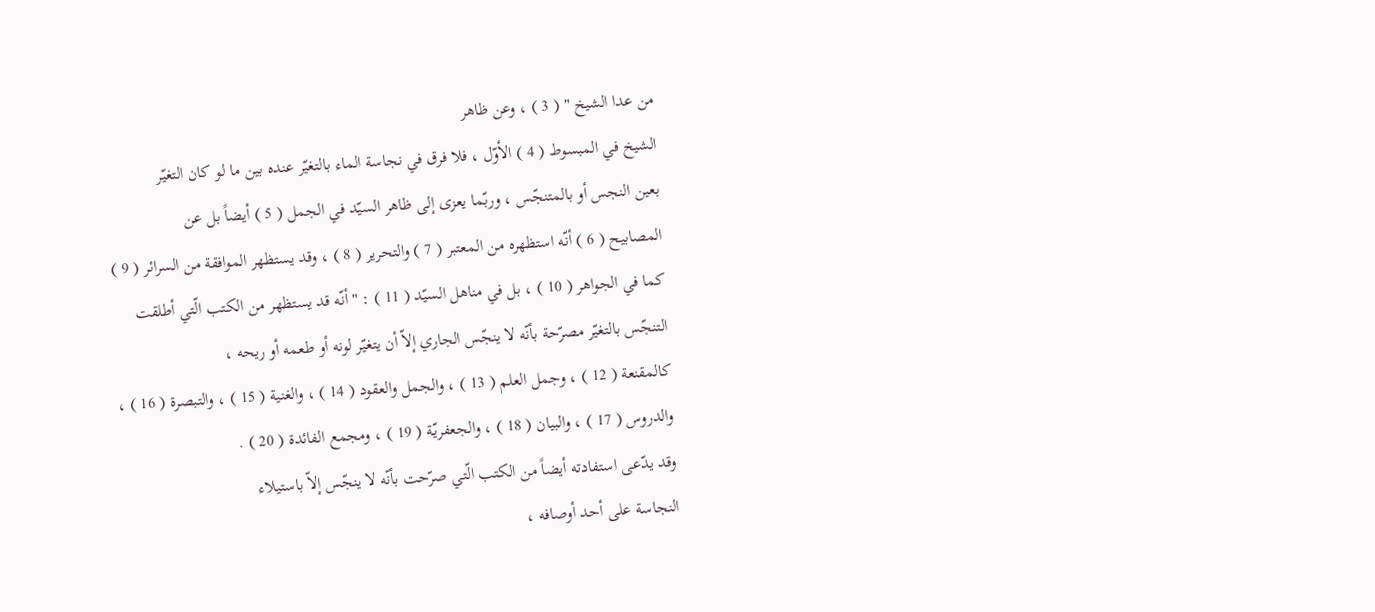من عدا الشيخ " ( 3 ) ، وعن ظاهر
الشيخ في المبسوط ( 4 ) الأوّل ، فلا فرق في نجاسة الماء بالتغيّر عنده بين ما لو كان التغيّر
بعين النجس أو بالمتنجّس ، وربّما يعزى إلى ظاهر السيّد في الجمل ( 5 ) أيضاً بل عن
المصابيح ( 6 ) أنّه استظهره من المعتبر ( 7 ) والتحرير ( 8 ) ، وقد يستظهر الموافقة من السرائر ( 9 )
كما في الجواهر ( 10 ) ، بل في مناهل السيّد ( 11 ) : " أنّه قد يستظهر من الكتب الّتي أطلقت
التنجّس بالتغيّر مصرّحة بأنّه لا ينجّس الجاري إلاّ أن يتغيّر لونه أو طعمه أو ريحه ،
كالمقنعة ( 12 ) ، وجمل العلم ( 13 ) ، والجمل والعقود ( 14 ) ، والغنية ( 15 ) ، والتبصرة ( 16 ) ،
والدروس ( 17 ) ، والبيان ( 18 ) ، والجعفريّة ( 19 ) ، ومجمع الفائدة ( 20 ) .
وقد يدّعى استفادته أيضاً من الكتب الّتي صرّحت بأنّه لا ينجّس إلاّ باستيلاء
النجاسة على أحد أوصافه ،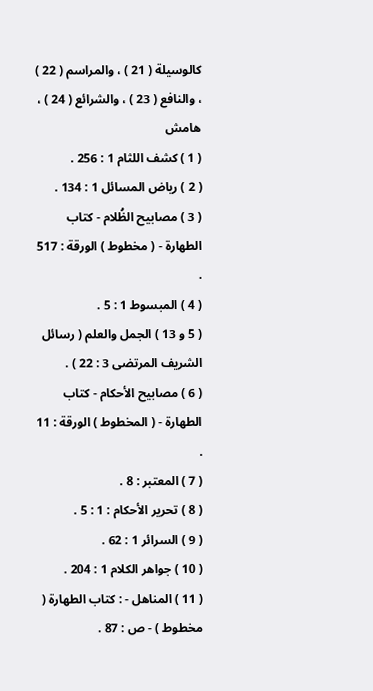كالوسيلة ( 21 ) ، والمراسم ( 22 ) ، والنافع ( 23 ) ، والشرائع ( 24 ) ،
هامش
( 1 ) كشف اللثام 1 : 256 .
( 2 ) رياض المسائل 1 : 134 .
( 3 ) مصابيح الظُلام - كتاب الطهارة - ( مخطوط ) الورقة : 517 .
( 4 ) المبسوط 1 : 5 .
( 5 و 13 ) الجمل والعلم ( رسائل الشريف المرتضى 3 : 22 ) .
( 6 ) مصابيح الأحكام - كتاب الطهارة - ( المخطوط ) الورقة : 11 .
( 7 ) المعتبر : 8 .
( 8 ) تحرير الأحكام : 1 : 5 .
( 9 ) السرائر 1 : 62 .
( 10 ) جواهر الكلام 1 : 204 .
( 11 ) المناهل - : كتاب الطهارة ( مخطوط ) - ص : 87 .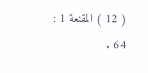( 12 ) المقنعة 1 : 64 .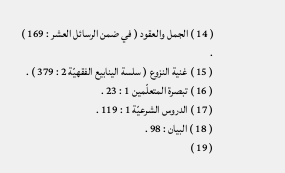( 14 ) الجمل والعقود ( في ضمن الرسائل العشر : 169 ) .
( 15 ) غنية النزوع ( سلسة الينابيع الفقهيّة 2 : 379 ) .
( 16 ) تبصرة المتعلّمين 1 : 23 .
( 17 ) الدروس الشرعيّة 1 : 119 .
( 18 ) البيان : 98 .
( 19 )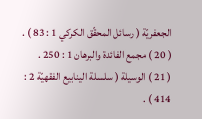الجعفريّة ( رسائل المحقّق الكركي 1 : 83 ) .
( 20 ) مجمع الفائدة والبرهان 1 : 250 .
( 21 ) الوسيلة ( سلسلة الينابيع الفقهيّة 2 : 414 ) .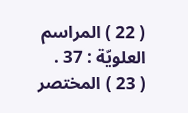( 22 ) المراسم العلويّة : 37 .
( 23 ) المختصر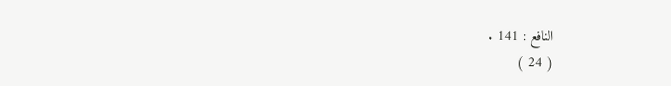النافع : 141 .
( 24 )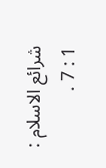شرائع الاسلام : 1 : 7 .